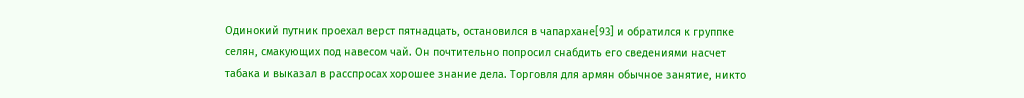Одинокий путник проехал верст пятнадцать, остановился в чапархане[93] и обратился к группке селян, смакующих под навесом чай. Он почтительно попросил снабдить его сведениями насчет табака и выказал в расспросах хорошее знание дела. Торговля для армян обычное занятие, никто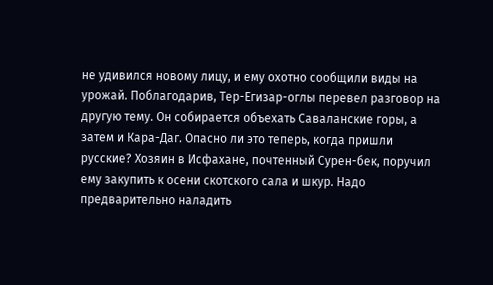не удивился новому лицу, и ему охотно сообщили виды на урожай. Поблагодарив, Тер-Егизар-оглы перевел разговор на другую тему. Он собирается объехать Саваланские горы, а затем и Кара-Даг. Опасно ли это теперь, когда пришли русские? Хозяин в Исфахане, почтенный Сурен-бек, поручил ему закупить к осени скотского сала и шкур. Надо предварительно наладить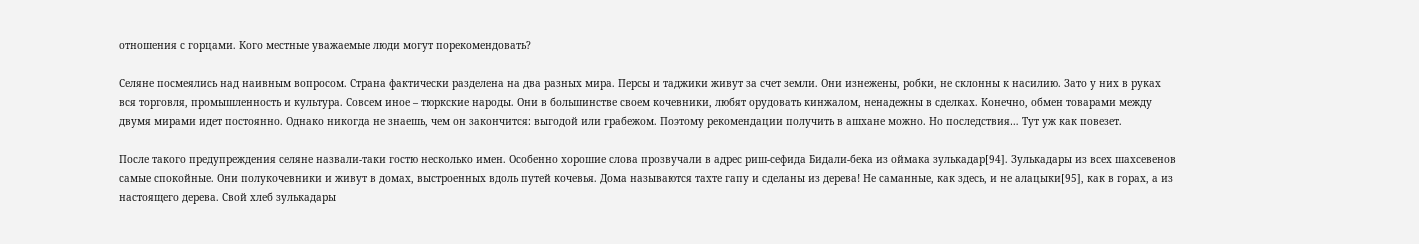отношения с горцами. Кого местные уважаемые люди могут порекомендовать?

Селяне посмеялись над наивным вопросом. Страна фактически разделена на два разных мира. Персы и таджики живут за счет земли. Они изнежены, робки, не склонны к насилию. Зато у них в руках вся торговля, промышленность и культура. Совсем иное – тюркские народы. Они в большинстве своем кочевники, любят орудовать кинжалом, ненадежны в сделках. Конечно, обмен товарами между двумя мирами идет постоянно. Однако никогда не знаешь, чем он закончится: выгодой или грабежом. Поэтому рекомендации получить в ашхане можно. Но последствия… Тут уж как повезет.

После такого предупреждения селяне назвали-таки гостю несколько имен. Особенно хорошие слова прозвучали в адрес риш-сефида Бидали-бека из оймака зулькадар[94]. Зулькадары из всех шахсевенов самые спокойные. Они полукочевники и живут в домах, выстроенных вдоль путей кочевья. Дома называются тахте гапу и сделаны из дерева! Не саманные, как здесь, и не алацыки[95], как в горах, а из настоящего дерева. Свой хлеб зулькадары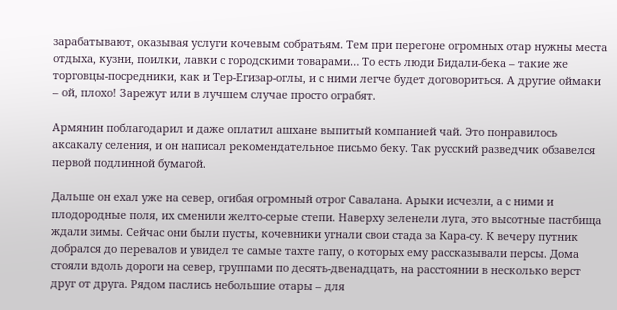зарабатывают, оказывая услуги кочевым собратьям. Тем при перегоне огромных отар нужны места отдыха, кузни, поилки, лавки с городскими товарами… То есть люди Бидали-бека – такие же торговцы-посредники, как и Тер-Егизар-оглы, и с ними легче будет договориться. А другие оймаки – ой, плохо! Зарежут или в лучшем случае просто ограбят.

Армянин поблагодарил и даже оплатил ашхане выпитый компанией чай. Это понравилось аксакалу селения, и он написал рекомендательное письмо беку. Так русский разведчик обзавелся первой подлинной бумагой.

Дальше он ехал уже на север, огибая огромный отрог Савалана. Арыки исчезли, а с ними и плодородные поля, их сменили желто-серые степи. Наверху зеленели луга, это высотные пастбища ждали зимы. Сейчас они были пусты, кочевники угнали свои стада за Кара-су. К вечеру путник добрался до перевалов и увидел те самые тахте гапу, о которых ему рассказывали персы. Дома стояли вдоль дороги на север, группами по десять-двенадцать, на расстоянии в несколько верст друг от друга. Рядом паслись небольшие отары – для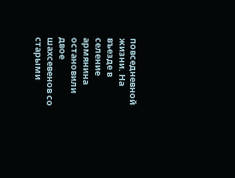повседневной жизни. На въезде в селение армянина остановили двое шахсевенов со старыми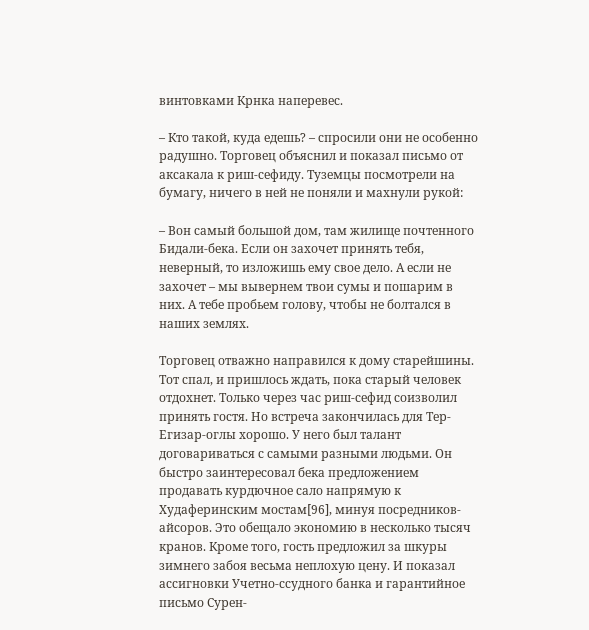винтовками Крнка наперевес.

– Кто такой, куда едешь? – спросили они не особенно радушно. Торговец объяснил и показал письмо от аксакала к риш-сефиду. Туземцы посмотрели на бумагу, ничего в ней не поняли и махнули рукой:

– Вон самый большой дом, там жилище почтенного Бидали-бека. Если он захочет принять тебя, неверный, то изложишь ему свое дело. А если не захочет – мы вывернем твои сумы и пошарим в них. А тебе пробьем голову, чтобы не болтался в наших землях.

Торговец отважно направился к дому старейшины. Тот спал, и пришлось ждать, пока старый человек отдохнет. Только через час риш-сефид соизволил принять гостя. Но встреча закончилась для Тер-Егизар-оглы хорошо. У него был талант договариваться с самыми разными людьми. Он быстро заинтересовал бека предложением продавать курдючное сало напрямую к Худаферинским мостам[96], минуя посредников-айсоров. Это обещало экономию в несколько тысяч кранов. Кроме того, гость предложил за шкуры зимнего забоя весьма неплохую цену. И показал ассигновки Учетно-ссудного банка и гарантийное письмо Сурен-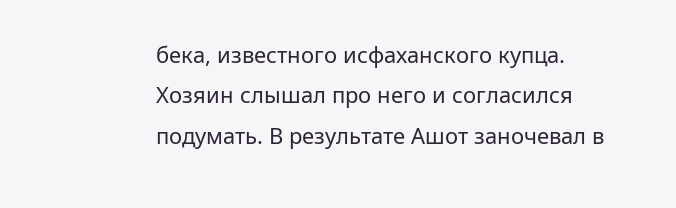бека, известного исфаханского купца. Хозяин слышал про него и согласился подумать. В результате Ашот заночевал в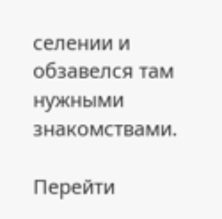селении и обзавелся там нужными знакомствами.

Перейти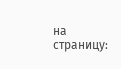на страницу: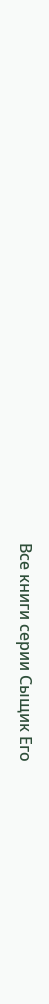Все книги серии Сыщик Его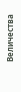Величества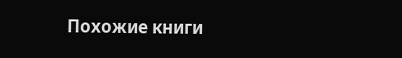Похожие книги